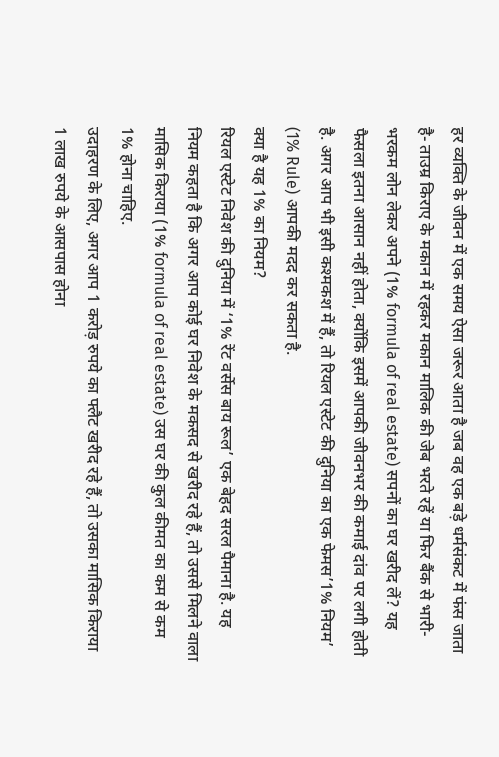हर व्यक्ति के जीवन में एक समय ऐसा जरूर आता है जब वह एक बड़े धर्मसंकट में फंस जाता है- ताउम्र किराए के मकान में रहकर मकान मालिक की जेब भरते रहें या फिर बैंक से भारी-भरकम लोन लेकर अपने (1% formula of real estate) सपनों का घर खरीद लें? यह फैसला इतना आसान नहीं होता, क्योंकि इसमें आपकी जीवनभर की कमाई दांव पर लगी होती है. अगर आप भी इसी कश्मकश में हैं, तो रियल एस्टेट की दुनिया का एक फेमस’1% नियम’ (1% Rule) आपकी मदद कर सकता है.
क्या है यह 1% का नियम?
रियल एस्टेट निवेश की दुनिया में ‘1% रेंट वर्सेस बाय रूल’ एक बेहद सरल पैमाना है. यह नियम कहता है कि अगर आप कोई घर निवेश के मकसद से खरीद रहे हैं, तो उससे मिलने वाला मासिक किराया (1% formula of real estate) उस घर की कुल कीमत का कम से कम 1% होना चाहिए.
उदाहरण के लिए, अगर आप 1 करोड़ रुपये का फ्लैट खरीद रहे हैं, तो उसका मासिक किराया 1 लाख रुपये के आसपास होना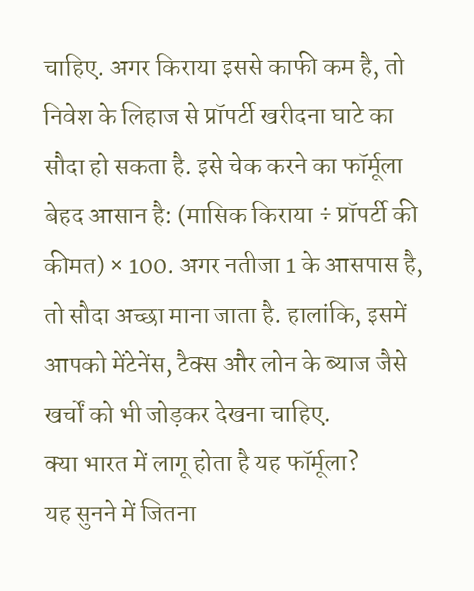चाहिए. अगर किराया इससे काफी कम है, तो निवेश के लिहाज से प्रॉपर्टी खरीदना घाटे का सौदा हो सकता है. इसे चेक करने का फॉर्मूला बेहद आसान है: (मासिक किराया ÷ प्रॉपर्टी की कीमत) × 100. अगर नतीजा 1 के आसपास है, तो सौदा अच्छा माना जाता है. हालांकि, इसमें आपको मेंटेनेंस, टैक्स और लोन के ब्याज जैसे खर्चों को भी जोड़कर देखना चाहिए.
क्या भारत में लागू होता है यह फॉर्मूला?
यह सुनने में जितना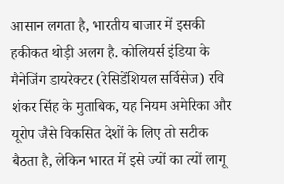आसान लगता है, भारतीय बाजार में इसकी हकीकत थोड़ी अलग है. कोलियर्स इंडिया के मैनेजिंग डायरेक्टर (रेसिडेंशियल सर्विसेज) रवि शंकर सिंह के मुताबिक, यह नियम अमेरिका और यूरोप जैसे विकसित देशों के लिए तो सटीक बैठता है, लेकिन भारत में इसे ज्यों का त्यों लागू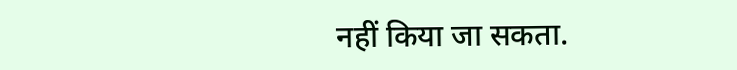नहीं किया जा सकता.